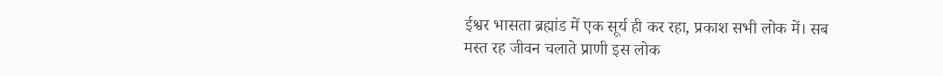ईश्वर भासता ब्रह्मांड में एक सूर्य ही कर रहा, प्रकाश सभी लोक में। सब मस्त रह जीवन चलाते प्राणी इस लोक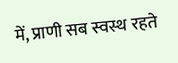में, प्राणी सब स्वस्थ रहते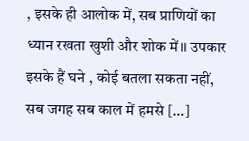, इसके ही आलोक में, सब प्राणियों का ध्यान रखता खुशी और शोक में।। उपकार इसके हैं घने , कोई बतला सकता नहीं, सब जगह सब काल में हमसे […]